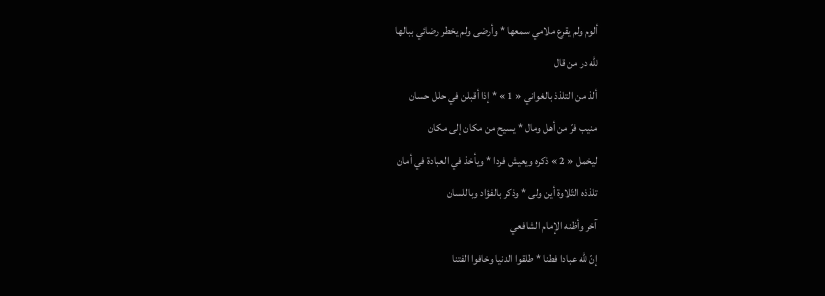ألوم ولم يقرع ملامي سمعها * وأرضى ولم يخطر رضائي ببالها
للّه در من قال
ألذ من التلذذ بالغواني « 1 » * إذا أقبلن في حلل حسان
منيب فرّ من أهل ومال * يسيح من مكان إلى مكان
ليخمل « 2 » ذكره ويعيش فردا * ويأخذ في العبادة في أمان
تلذذه التّلاوة أين ولى * وذكر بالفؤاد وباللسان
آخر وأظنه الإمام الشافعي
إنّ للّه عبادا فطنا * طلقوا الدنيا وخافوا الفتنا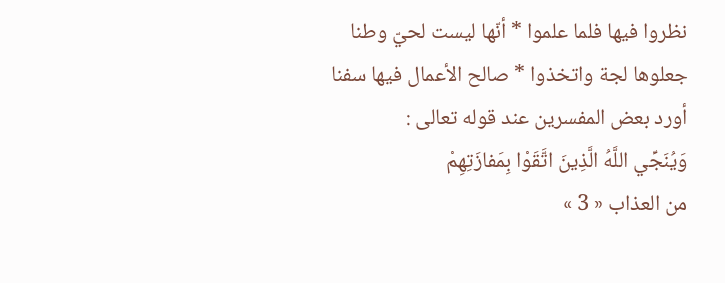نظروا فيها فلما علموا * أنّها ليست لحيّ وطنا
جعلوها لجة واتخذوا * صالح الأعمال فيها سفنا
أورد بعض المفسرين عند قوله تعالى :
وَيُنَجِّي اللَّهُ الَّذِينَ اتَّقَوْا بِمَفازَتِهِمْ
من العذاب « 3 »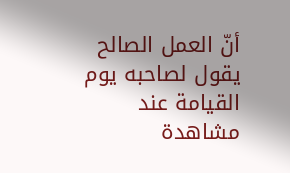أنّ العمل الصالح يقول لصاحبه يوم القيامة عند مشاهدة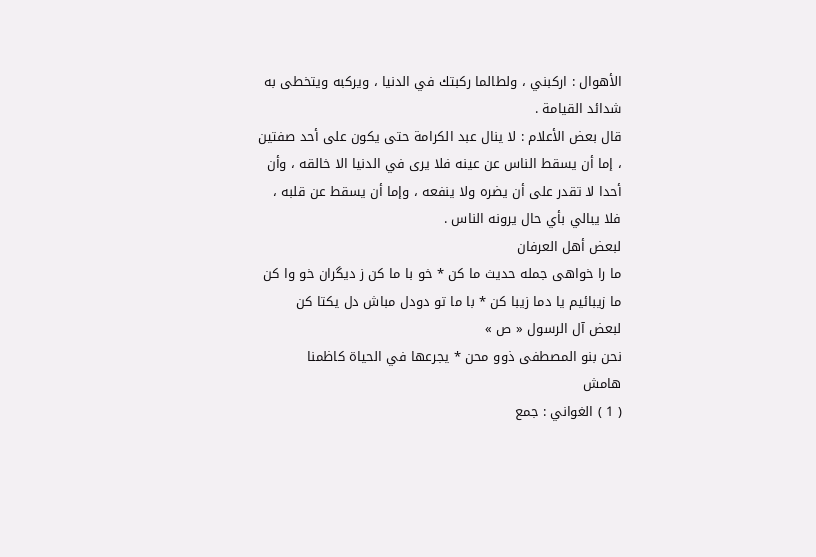الأهوال : اركبني ، ولطالما ركبتك في الدنيا ، ويركبه ويتخطى به شدائد القيامة .
قال بعض الأعلام : لا ينال عبد الكرامة حتى يكون على أحد صفتين ، إما أن يسقط الناس عن عينه فلا يرى في الدنيا الا خالقه ، وأن أحدا لا تقدر على أن يضره ولا ينفعه ، وإما أن يسقط عن قلبه ، فلا يبالي بأي حال يرونه الناس .
لبعض أهل العرفان
ما را خواهى جمله حديث ما كن * خو با ما كن ز ديگران خو وا كن
ما زيبائيم يا دما زيبا كن * با ما تو دودل مباش دل يكتا كن
لبعض آل الرسول « ص »
نحن بنو المصطفى ذوو محن * يجرعها في الحياة كاظمنا
هامش
( 1 ) الغواني : جمع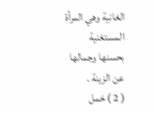الغانية وهي المرأة المستغنية بحسنها وجمالها عن الزينة .
( 2 ) خمل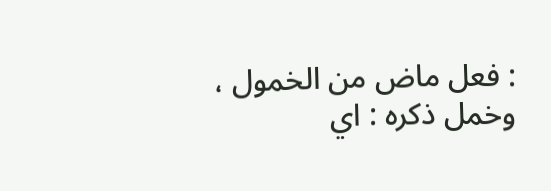: فعل ماض من الخمول ، وخمل ذكره : اي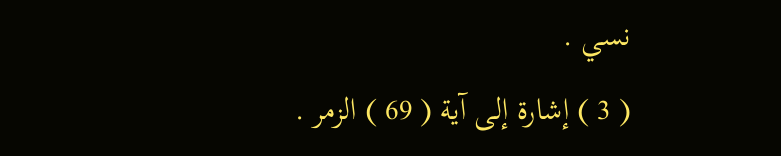نسي .
( 3 ) إشارة إلى آية ( 69 ) الزمر .